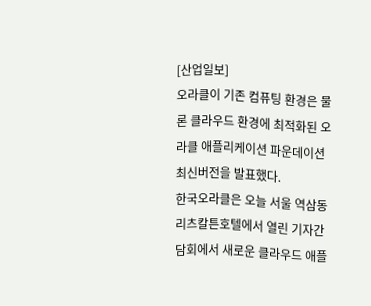[산업일보]
오라클이 기존 컴퓨팅 환경은 물론 클라우드 환경에 최적화된 오라클 애플리케이션 파운데이션 최신버전을 발표했다.
한국오라클은 오늘 서울 역삼동 리츠칼튼호텔에서 열린 기자간담회에서 새로운 클라우드 애플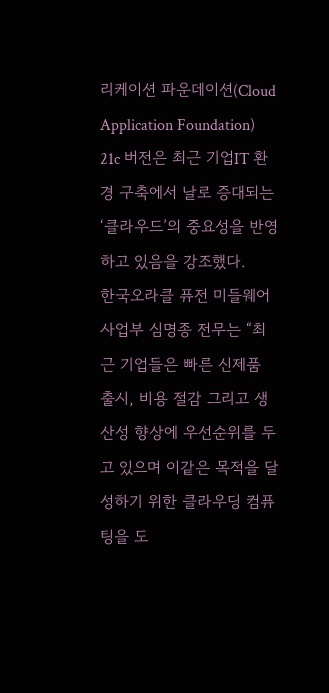리케이션 파운데이션(Cloud Application Foundation) 21c 버전은 최근 기업IT 환경 구축에서 날로 증대되는 ‘클라우드’의 중요성을 반영하고 있음을 강조했다.
한국오라클 퓨전 미들웨어 사업부 심명종 전무는 “최근 기업들은 빠른 신제품 출시, 비용 절감 그리고 생산성 향상에 우선순위를 두고 있으며 이같은 목적을 달성하기 위한 클라우딩 컴퓨팅을 도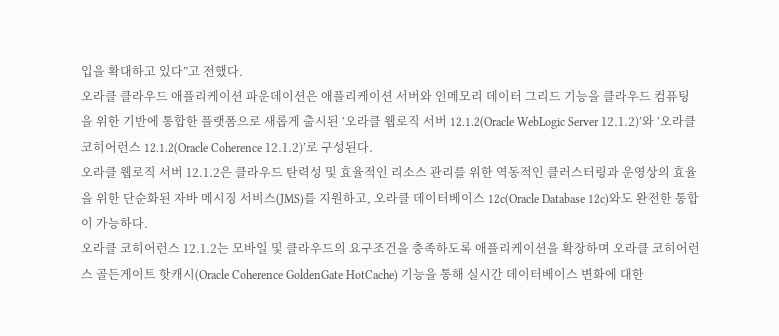입을 확대하고 있다”고 전했다.
오라클 클라우드 애플리케이션 파운데이션은 애플리케이션 서버와 인메모리 데이터 그리드 기능을 클라우드 컴퓨팅을 위한 기반에 통합한 플랫폼으로 새롭게 출시된 ‘오라클 웹로직 서버 12.1.2(Oracle WebLogic Server 12.1.2)’와 ‘오라클 코히어런스 12.1.2(Oracle Coherence 12.1.2)’로 구성된다.
오라클 웹로직 서버 12.1.2은 클라우드 탄력성 및 효율적인 리소스 관리를 위한 역동적인 클러스터링과 운영상의 효율을 위한 단순화된 자바 메시징 서비스(JMS)를 지원하고, 오라클 데이터베이스 12c(Oracle Database 12c)와도 완전한 통합이 가능하다.
오라클 코히어런스 12.1.2는 모바일 및 클라우드의 요구조건을 충족하도록 애플리케이션을 확장하며 오라클 코히어런스 골든게이트 핫캐시(Oracle Coherence GoldenGate HotCache) 기능을 통해 실시간 데이터베이스 변화에 대한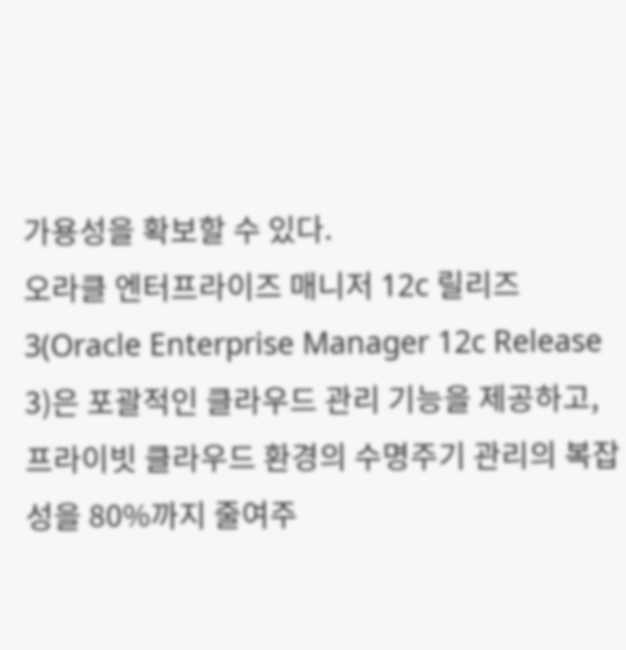가용성을 확보할 수 있다.
오라클 엔터프라이즈 매니저 12c 릴리즈 3(Oracle Enterprise Manager 12c Release 3)은 포괄적인 클라우드 관리 기능을 제공하고, 프라이빗 클라우드 환경의 수명주기 관리의 복잡성을 80%까지 줄여주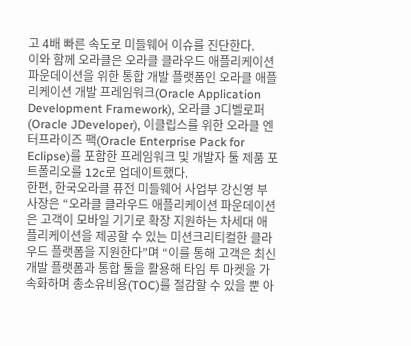고 4배 빠른 속도로 미들웨어 이슈를 진단한다.
이와 함께 오라클은 오라클 클라우드 애플리케이션 파운데이션을 위한 통합 개발 플랫폼인 오라클 애플리케이션 개발 프레임워크(Oracle Application Development Framework), 오라클 J디벨로퍼(Oracle JDeveloper), 이클립스를 위한 오라클 엔터프라이즈 팩(Oracle Enterprise Pack for Eclipse)를 포함한 프레임워크 및 개발자 툴 제품 포트폴리오를 12c로 업데이트했다.
한편, 한국오라클 퓨전 미들웨어 사업부 강신영 부사장은 “오라클 클라우드 애플리케이션 파운데이션은 고객이 모바일 기기로 확장 지원하는 차세대 애플리케이션을 제공할 수 있는 미션크리티컬한 클라우드 플랫폼을 지원한다”며 “이를 통해 고객은 최신 개발 플랫폼과 통합 툴을 활용해 타임 투 마켓을 가속화하며 총소유비용(TOC)를 절감할 수 있을 뿐 아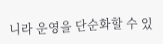니라 운영을 단순화할 수 있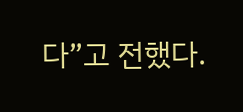다”고 전했다.